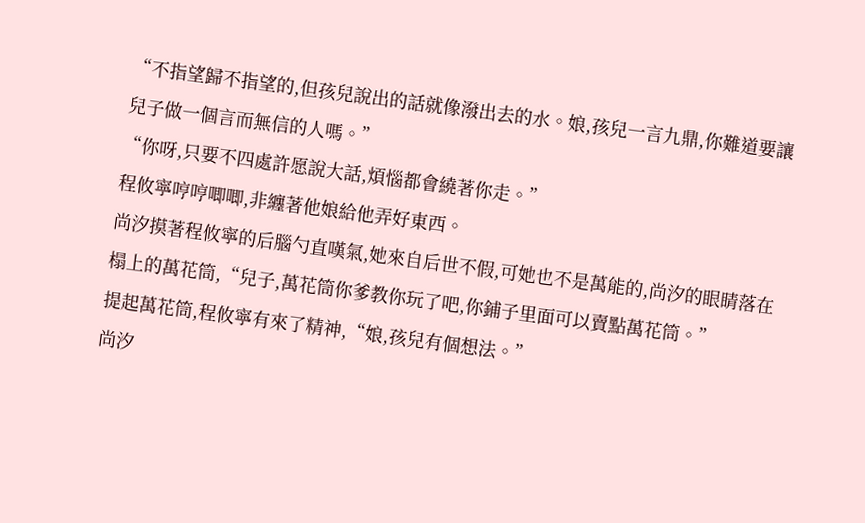“不指望歸不指望的,但孩兒說出的話就像潑出去的水。娘,孩兒一言九鼎,你難道要讓兒子做一個言而無信的人嗎。”
“你呀,只要不四處許愿說大話,煩惱都會繞著你走。”
程攸寧哼哼唧唧,非纏著他娘給他弄好東西。
尚汐摸著程攸寧的后腦勺直嘆氣,她來自后世不假,可她也不是萬能的,尚汐的眼睛落在榻上的萬花筒,“兒子,萬花筒你爹教你玩了吧,你鋪子里面可以賣點萬花筒。”
提起萬花筒,程攸寧有來了精神,“娘,孩兒有個想法。”
尚汐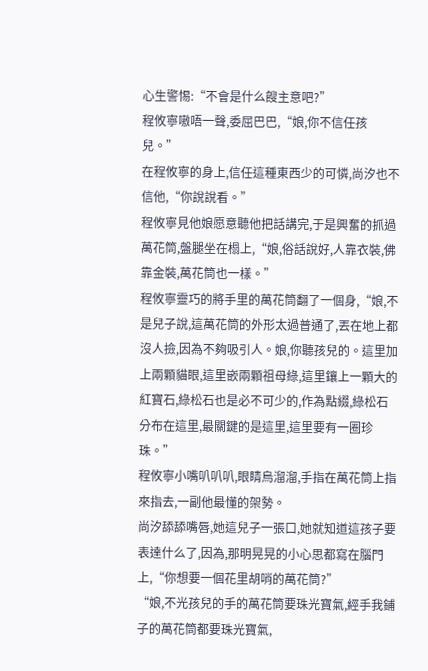心生警惕:“不會是什么餿主意吧?”
程攸寧嗷唔一聲,委屈巴巴,“娘,你不信任孩兒。”
在程攸寧的身上,信任這種東西少的可憐,尚汐也不信他,“你說說看。”
程攸寧見他娘愿意聽他把話講完,于是興奮的抓過萬花筒,盤腿坐在榻上,“娘,俗話說好,人靠衣裝,佛靠金裝,萬花筒也一樣。”
程攸寧靈巧的將手里的萬花筒翻了一個身,“娘,不是兒子說,這萬花筒的外形太過普通了,丟在地上都沒人撿,因為不夠吸引人。娘,你聽孩兒的。這里加上兩顆貓眼,這里嵌兩顆祖母綠,這里鑲上一顆大的紅寶石,綠松石也是必不可少的,作為點綴,綠松石分布在這里,最關鍵的是這里,這里要有一圈珍珠。”
程攸寧小嘴叭叭叭,眼睛烏溜溜,手指在萬花筒上指來指去,一副他最懂的架勢。
尚汐舔舔嘴唇,她這兒子一張口,她就知道這孩子要表達什么了,因為,那明晃晃的小心思都寫在腦門上,“你想要一個花里胡哨的萬花筒?”
“娘,不光孩兒的手的萬花筒要珠光寶氣,經手我鋪子的萬花筒都要珠光寶氣,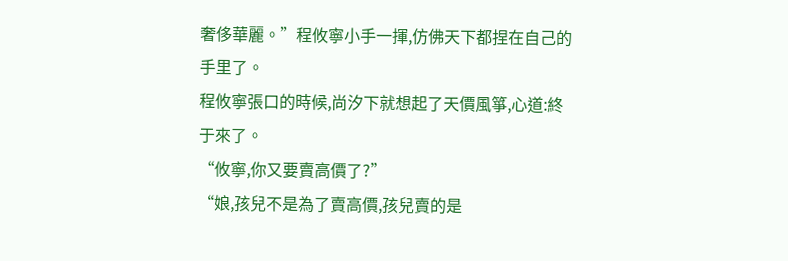奢侈華麗。”程攸寧小手一揮,仿佛天下都捏在自己的手里了。
程攸寧張口的時候,尚汐下就想起了天價風箏,心道:終于來了。
“攸寧,你又要賣高價了?”
“娘,孩兒不是為了賣高價,孩兒賣的是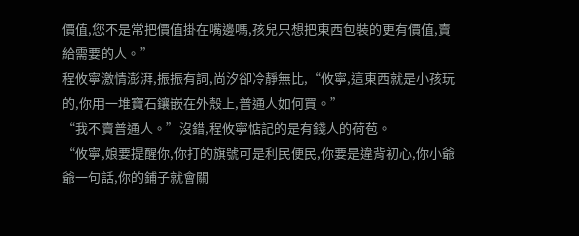價值,您不是常把價值掛在嘴邊嗎,孩兒只想把東西包裝的更有價值,賣給需要的人。”
程攸寧激情澎湃,振振有詞,尚汐卻冷靜無比,“攸寧,這東西就是小孩玩的,你用一堆寶石鑲嵌在外殼上,普通人如何買。”
“我不賣普通人。”沒錯,程攸寧惦記的是有錢人的荷苞。
“攸寧,娘要提醒你,你打的旗號可是利民便民,你要是違背初心,你小爺爺一句話,你的鋪子就會關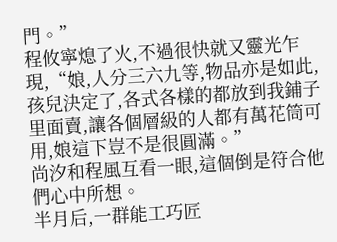門。”
程攸寧熄了火,不過很快就又靈光乍現,“娘,人分三六九等,物品亦是如此,孩兒決定了,各式各樣的都放到我鋪子里面賣,讓各個層級的人都有萬花筒可用,娘這下豈不是很圓滿。”
尚汐和程風互看一眼,這個倒是符合他們心中所想。
半月后,一群能工巧匠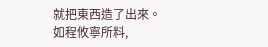就把東西造了出來。
如程攸寧所料,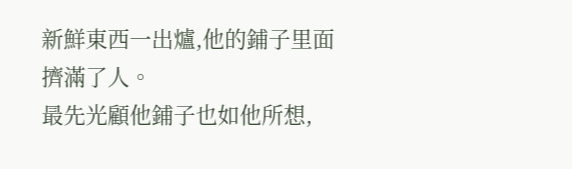新鮮東西一出爐,他的鋪子里面擠滿了人。
最先光顧他鋪子也如他所想,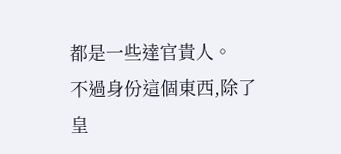都是一些達官貴人。
不過身份這個東西,除了皇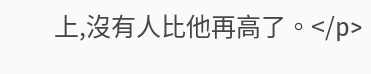上,沒有人比他再高了。</p>